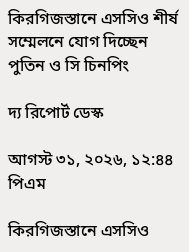কিরগিজস্তানে এসসিও শীর্ষ সম্মেলনে যোগ দিচ্ছেন পুতিন ও সি চিনপিং

দ্য রিপোর্ট ডেস্ক

আগস্ট ৩১, ২০২৬, ১২:৪৪ পিএম

কিরগিজস্তানে এসসিও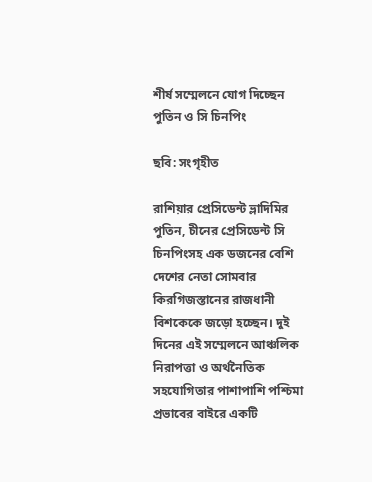শীর্ষ সম্মেলনে যোগ দিচ্ছেন পুতিন ও সি চিনপিং

ছবি: সংগৃহীত

রাশিয়ার প্রেসিডেন্ট ভ্লাদিমির পুতিন, চীনের প্রেসিডেন্ট সি চিনপিংসহ এক ডজনের বেশি দেশের নেতা সোমবার কিরগিজস্তানের রাজধানী বিশকেকে জড়ো হচ্ছেন। দুই দিনের এই সম্মেলনে আঞ্চলিক নিরাপত্তা ও অর্থনৈতিক সহযোগিতার পাশাপাশি পশ্চিমা প্রভাবের বাইরে একটি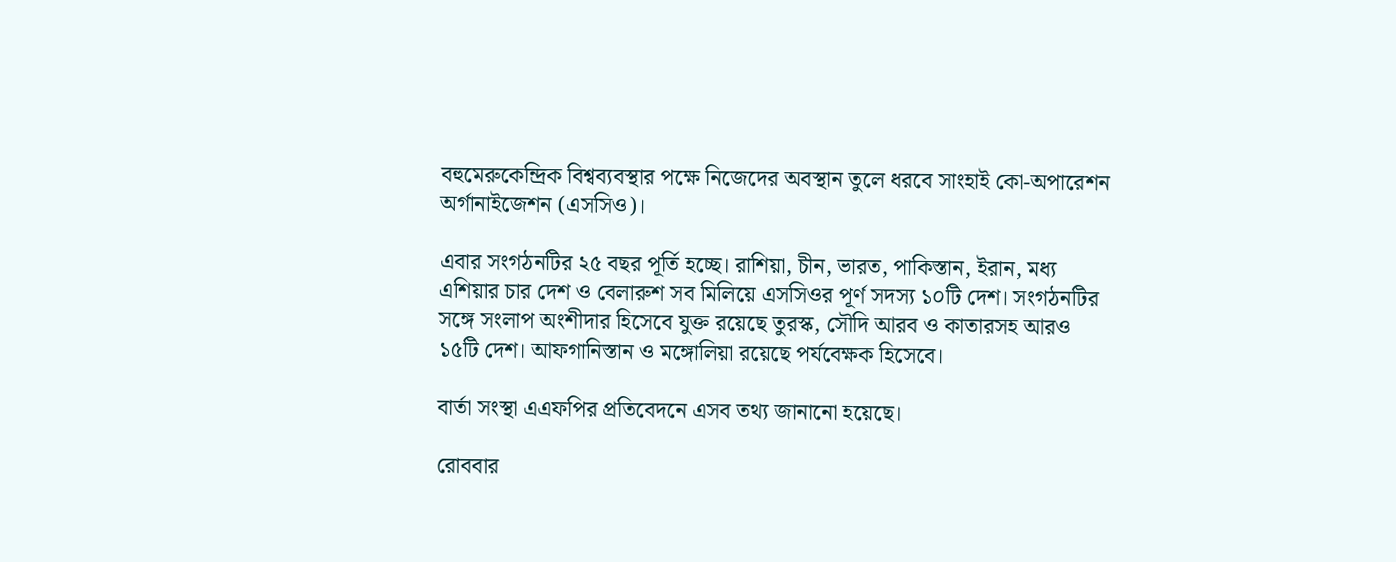বহুমেরুকেন্দ্রিক বিশ্বব্যবস্থার পক্ষে নিজেদের অবস্থান তুলে ধরবে সাংহাই কো-অপারেশন অর্গানাইজেশন (এসসিও)।

এবার সংগঠনটির ২৫ বছর পূর্তি হচ্ছে। রাশিয়া, চীন, ভারত, পাকিস্তান, ইরান, মধ্য এশিয়ার চার দেশ ও বেলারুশ সব মিলিয়ে এসসিওর পূর্ণ সদস্য ১০টি দেশ। সংগঠনটির সঙ্গে সংলাপ অংশীদার হিসেবে যুক্ত রয়েছে তুরস্ক, সৌদি আরব ও কাতারসহ আরও ১৫টি দেশ। আফগানিস্তান ও মঙ্গোলিয়া রয়েছে পর্যবেক্ষক হিসেবে।

বার্তা সংস্থা এএফপির প্রতিবেদনে এসব তথ্য জানানো হয়েছে।

রোববার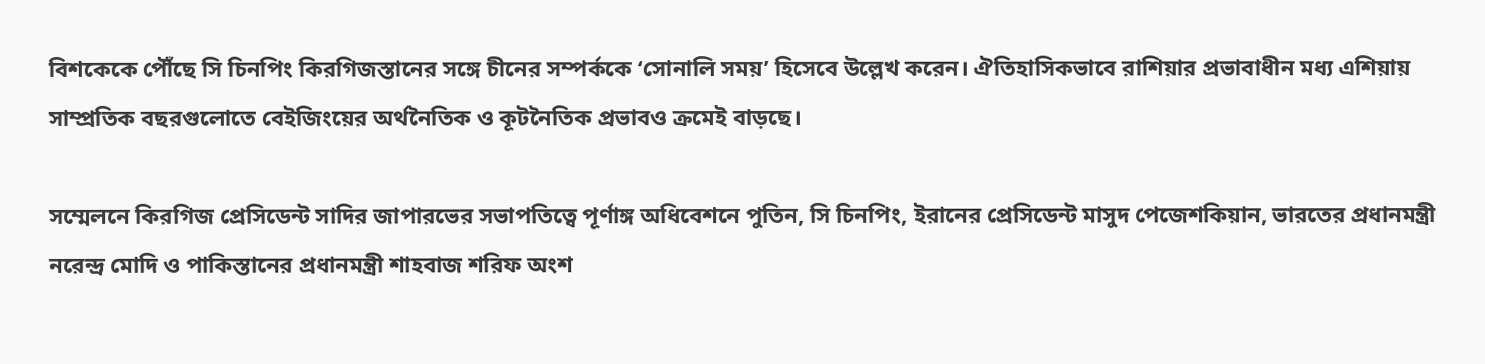বিশকেকে পৌঁছে সি চিনপিং কিরগিজস্তানের সঙ্গে চীনের সম্পর্ককে ‘সোনালি সময়’ হিসেবে উল্লেখ করেন। ঐতিহাসিকভাবে রাশিয়ার প্রভাবাধীন মধ্য এশিয়ায় সাম্প্রতিক বছরগুলোতে বেইজিংয়ের অর্থনৈতিক ও কূটনৈতিক প্রভাবও ক্রমেই বাড়ছে।

সম্মেলনে কিরগিজ প্রেসিডেন্ট সাদির জাপারভের সভাপতিত্বে পূর্ণাঙ্গ অধিবেশনে পুতিন, সি চিনপিং, ইরানের প্রেসিডেন্ট মাসুদ পেজেশকিয়ান, ভারতের প্রধানমন্ত্রী নরেন্দ্র মোদি ও পাকিস্তানের প্রধানমন্ত্রী শাহবাজ শরিফ অংশ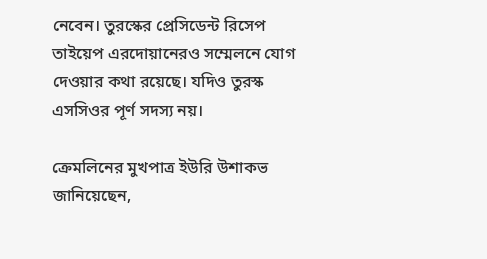নেবেন। তুরস্কের প্রেসিডেন্ট রিসেপ তাইয়েপ এরদোয়ানেরও সম্মেলনে যোগ দেওয়ার কথা রয়েছে। যদিও তুরস্ক এসসিওর পূর্ণ সদস্য নয়।

ক্রেমলিনের মুখপাত্র ইউরি উশাকভ জানিয়েছেন,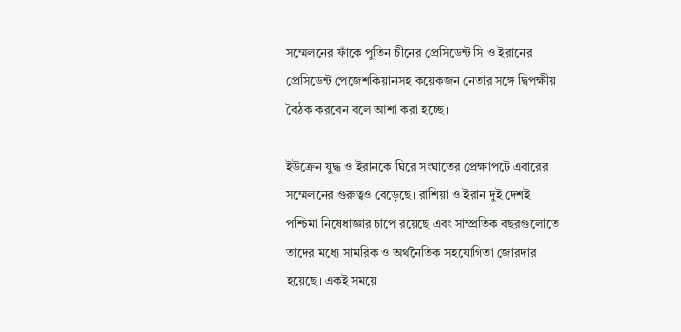সম্মেলনের ফাঁকে পুতিন চীনের প্রেসিডেন্ট সি ও ইরানের প্রেসিডেন্ট পেজেশকিয়ানসহ কয়েকজন নেতার সঙ্গে দ্বিপক্ষীয় বৈঠক করবেন বলে আশা করা হচ্ছে।

ইউক্রেন যুদ্ধ ও ইরানকে ঘিরে সংঘাতের প্রেক্ষাপটে এবারের সম্মেলনের গুরুত্বও বেড়েছে। রাশিয়া ও ইরান দুই দেশই পশ্চিমা নিষেধাজ্ঞার চাপে রয়েছে এবং সাম্প্রতিক বছরগুলোতে তাদের মধ্যে সামরিক ও অর্থনৈতিক সহযোগিতা জোরদার হয়েছে। একই সময়ে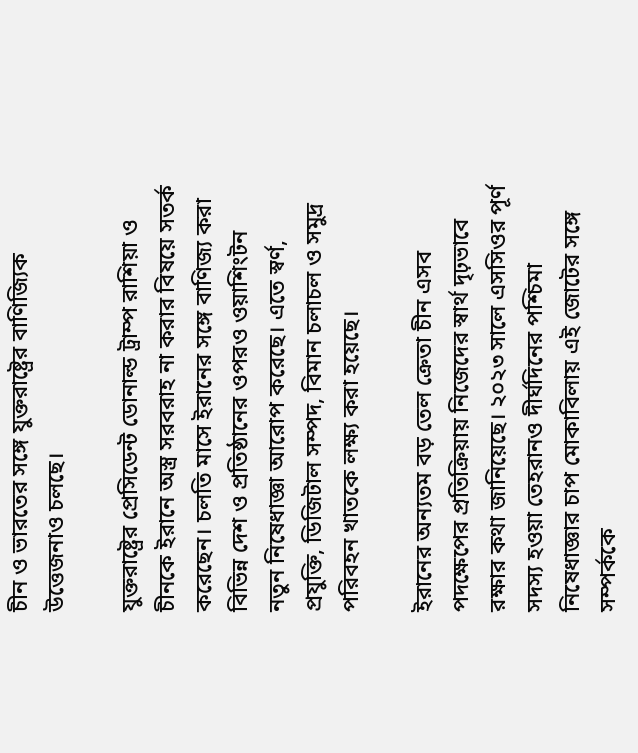চীন ও ভারতের সঙ্গে যুক্তরাষ্ট্রের বাণিজ্যিক উত্তেজনাও চলছে।

যুক্তরাষ্ট্রের প্রেসিডেন্ট ডোনাল্ড ট্রাম্প রাশিয়া ও চীনকে ইরানে অস্ত্র সরবরাহ না করার বিষয়ে সতর্ক করেছেন। চলতি মাসে ইরানের সঙ্গে বাণিজ্য করা বিভিন্ন দেশ ও প্রতিষ্ঠানের ওপরও ওয়াশিংটন নতুন নিষেধাজ্ঞা আরোপ করেছে। এতে স্বর্ণ, প্রযুক্তি, ডিজিটাল সম্পদ, বিমান চলাচল ও সমুদ্র পরিবহন খাতকে লক্ষ্য করা হয়েছে।

ইরানের অন্যতম বড় তেল ক্রেতা চীন এসব পদক্ষেপের প্রতিক্রিয়ায় নিজেদের স্বার্থ দৃঢ়ভাবে রক্ষার কথা জানিয়েছে। ২০২৩ সালে এসসিওর পূর্ণ সদস্য হওয়া তেহরানও দীর্ঘদিনের পশ্চিমা নিষেধাজ্ঞার চাপ মোকাবিলায় এই জোটের সঙ্গে সম্পর্ককে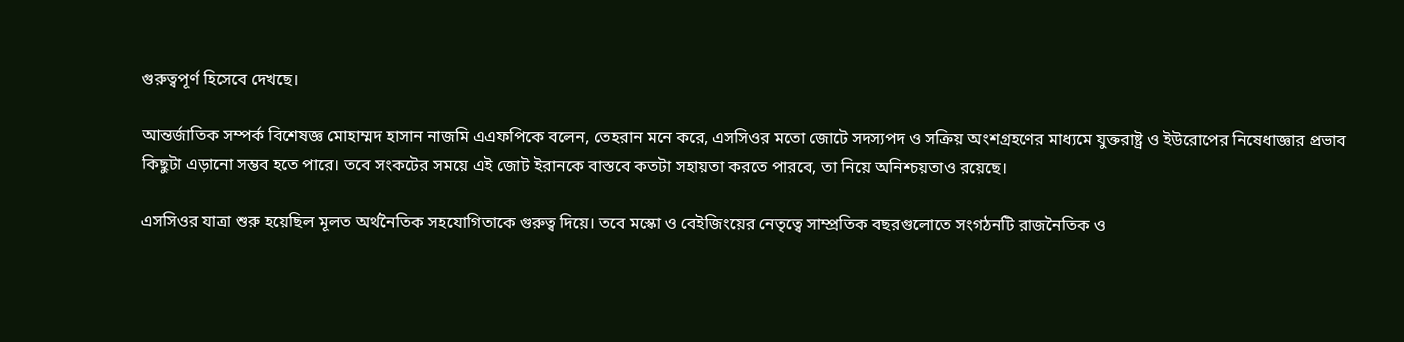গুরুত্বপূর্ণ হিসেবে দেখছে।

আন্তর্জাতিক সম্পর্ক বিশেষজ্ঞ মোহাম্মদ হাসান নাজমি এএফপিকে বলেন, তেহরান মনে করে, এসসিওর মতো জোটে সদস্যপদ ও সক্রিয় অংশগ্রহণের মাধ্যমে যুক্তরাষ্ট্র ও ইউরোপের নিষেধাজ্ঞার প্রভাব কিছুটা এড়ানো সম্ভব হতে পারে। তবে সংকটের সময়ে এই জোট ইরানকে বাস্তবে কতটা সহায়তা করতে পারবে, তা নিয়ে অনিশ্চয়তাও রয়েছে।

এসসিওর যাত্রা শুরু হয়েছিল মূলত অর্থনৈতিক সহযোগিতাকে গুরুত্ব দিয়ে। তবে মস্কো ও বেইজিংয়ের নেতৃত্বে সাম্প্রতিক বছরগুলোতে সংগঠনটি রাজনৈতিক ও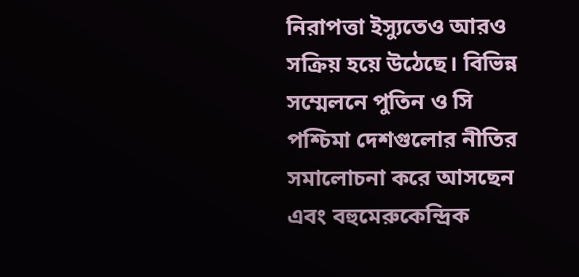নিরাপত্তা ইস্যুতেও আরও সক্রিয় হয়ে উঠেছে। বিভিন্ন সম্মেলনে পুতিন ও সি পশ্চিমা দেশগুলোর নীতির সমালোচনা করে আসছেন এবং বহুমেরুকেন্দ্রিক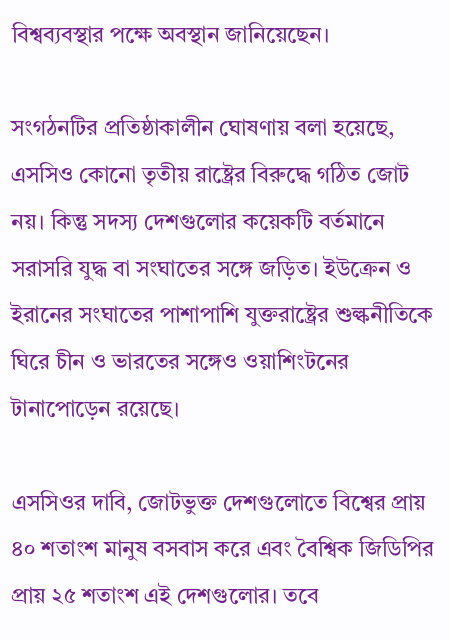বিশ্বব্যবস্থার পক্ষে অবস্থান জানিয়েছেন।

সংগঠনটির প্রতিষ্ঠাকালীন ঘোষণায় বলা হয়েছে, এসসিও কোনো তৃতীয় রাষ্ট্রের বিরুদ্ধে গঠিত জোট নয়। কিন্তু সদস্য দেশগুলোর কয়েকটি বর্তমানে সরাসরি যুদ্ধ বা সংঘাতের সঙ্গে জড়িত। ইউক্রেন ও ইরানের সংঘাতের পাশাপাশি যুক্তরাষ্ট্রের শুল্কনীতিকে ঘিরে চীন ও ভারতের সঙ্গেও ওয়াশিংটনের টানাপোড়েন রয়েছে।

এসসিওর দাবি, জোটভুক্ত দেশগুলোতে বিশ্বের প্রায় ৪০ শতাংশ মানুষ বসবাস করে এবং বৈশ্বিক জিডিপির প্রায় ২৫ শতাংশ এই দেশগুলোর। তবে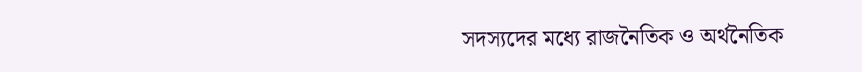সদস্যদের মধ্যে রাজনৈতিক ও অর্থনৈতিক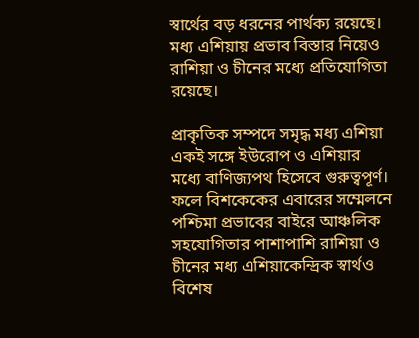স্বার্থের বড় ধরনের পার্থক্য রয়েছে। মধ্য এশিয়ায় প্রভাব বিস্তার নিয়েও রাশিয়া ও চীনের মধ্যে প্রতিযোগিতা রয়েছে।

প্রাকৃতিক সম্পদে সমৃদ্ধ মধ্য এশিয়া একই সঙ্গে ইউরোপ ও এশিয়ার মধ্যে বাণিজ্যপথ হিসেবে গুরুত্বপূর্ণ। ফলে বিশকেকের এবারের সম্মেলনে পশ্চিমা প্রভাবের বাইরে আঞ্চলিক সহযোগিতার পাশাপাশি রাশিয়া ও চীনের মধ্য এশিয়াকেন্দ্রিক স্বার্থও বিশেষ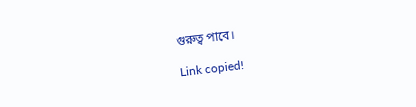গুরুত্ব পাবে।

Link copied!